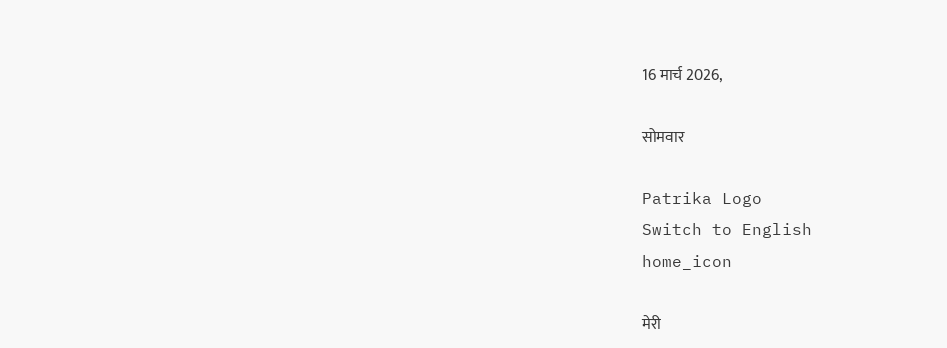16 मार्च 2026,

सोमवार

Patrika Logo
Switch to English
home_icon

मेरी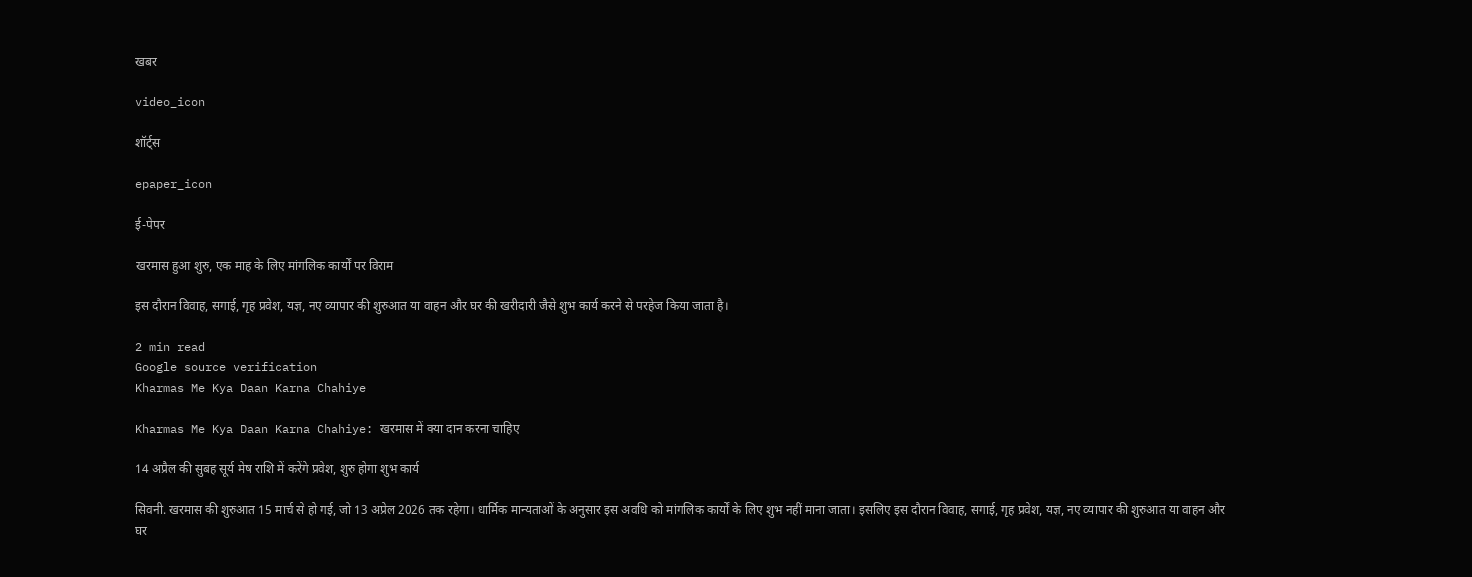खबर

video_icon

शॉर्ट्स

epaper_icon

ई-पेपर

खरमास हुआ शुरु, एक माह के लिए मांगलिक कार्यों पर विराम

इस दौरान विवाह, सगाई, गृह प्रवेश, यज्ञ, नए व्यापार की शुरुआत या वाहन और घर की खरीदारी जैसे शुभ कार्य करने से परहेज किया जाता है।

2 min read
Google source verification
Kharmas Me Kya Daan Karna Chahiye

Kharmas Me Kya Daan Karna Chahiye: खरमास में क्या दान करना चाहिए

14 अप्रैल की सुबह सूर्य मेष राशि में करेंगे प्रवेश, शुरु होगा शुभ कार्य

सिवनी. खरमास की शुरुआत 15 मार्च से हो गई, जो 13 अप्रेल 2026 तक रहेगा। धार्मिक मान्यताओं के अनुसार इस अवधि को मांगलिक कार्यों के लिए शुभ नहीं माना जाता। इसलिए इस दौरान विवाह, सगाई, गृह प्रवेश, यज्ञ, नए व्यापार की शुरुआत या वाहन और घर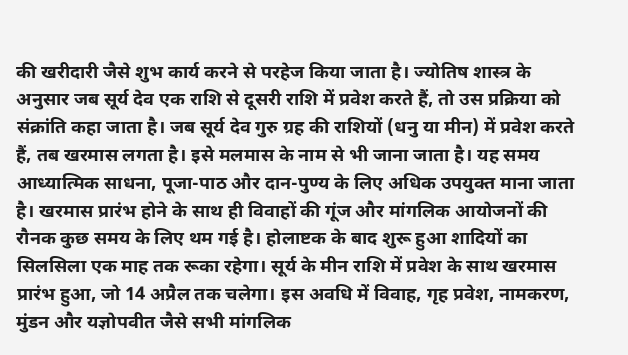की खरीदारी जैसे शुभ कार्य करने से परहेज किया जाता है। ज्योतिष शास्त्र के अनुसार जब सूर्य देव एक राशि से दूसरी राशि में प्रवेश करते हैं, तो उस प्रक्रिया को संक्रांति कहा जाता है। जब सूर्य देव गुरु ग्रह की राशियों (धनु या मीन) में प्रवेश करते हैं, तब खरमास लगता है। इसे मलमास के नाम से भी जाना जाता है। यह समय आध्यात्मिक साधना, पूजा-पाठ और दान-पुण्य के लिए अधिक उपयुक्त माना जाता है। खरमास प्रारंभ होने के साथ ही विवाहों की गूंज और मांगलिक आयोजनों की रौनक कुछ समय के लिए थम गई है। होलाष्टक के बाद शुरू हुआ शादियों का सिलसिला एक माह तक रूका रहेगा। सूर्य के मीन राशि में प्रवेश के साथ खरमास प्रारंभ हुआ, जो 14 अप्रैल तक चलेगा। इस अवधि में विवाह, गृह प्रवेश, नामकरण, मुंडन और यज्ञोपवीत जैसे सभी मांगलिक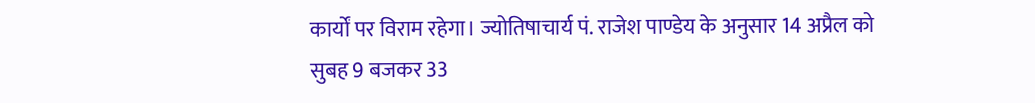कार्यों पर विराम रहेगा। ज्योतिषाचार्य पं. राजेश पाण्डेय के अनुसार 14 अप्रैल को सुबह 9 बजकर 33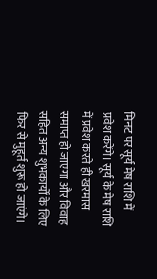मिनट पर सूर्य मेष राशि में प्रवेश करेंगे। सूर्य के मेष राशि में प्रवेश करते ही खरमास समाप्त हो जाएगा और विवाह सहित अन्य शुभकार्यों के लिए फिर से मुहूर्त शुरू हो जाएंगे।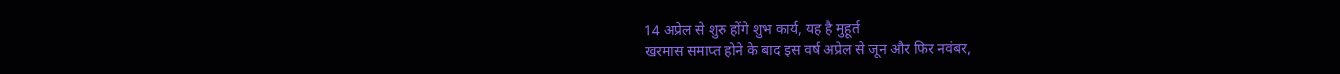14 अप्रेल से शुरु होंगे शुभ कार्य, यह है मुहूर्त
खरमास समाप्त होने के बाद इस वर्ष अप्रेल से जून और फिर नवंबर,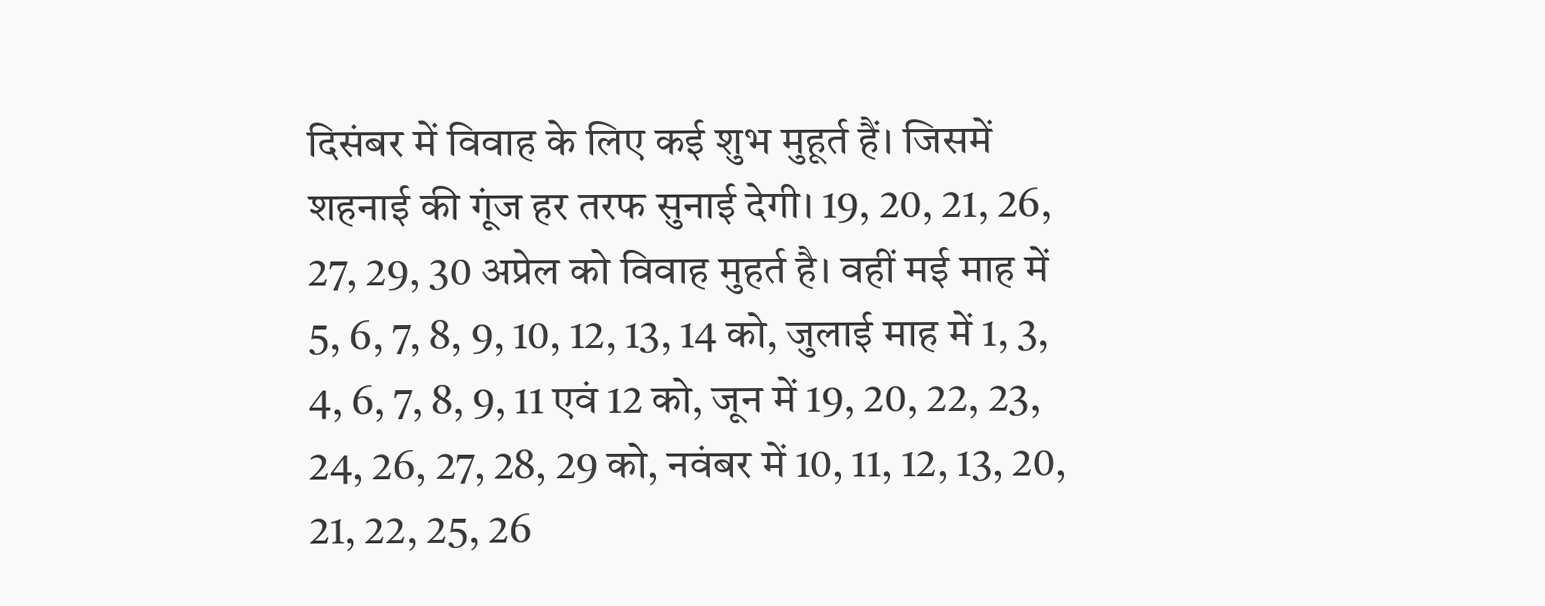दिसंबर में विवाह के लिए कई शुभ मुहूर्त हैं। जिसमें शहनाई की गूंज हर तरफ सुनाई देगी। 19, 20, 21, 26, 27, 29, 30 अप्रेल को विवाह मुहर्त है। वहीं मई माह में 5, 6, 7, 8, 9, 10, 12, 13, 14 को, जुलाई माह में 1, 3, 4, 6, 7, 8, 9, 11 एवं 12 को, जून में 19, 20, 22, 23, 24, 26, 27, 28, 29 को, नवंबर में 10, 11, 12, 13, 20, 21, 22, 25, 26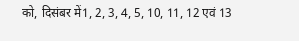को, दिसंबर में1, 2, 3, 4, 5, 10, 11, 12 एवं 13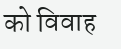को विवाह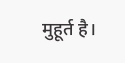मुहूर्त है।